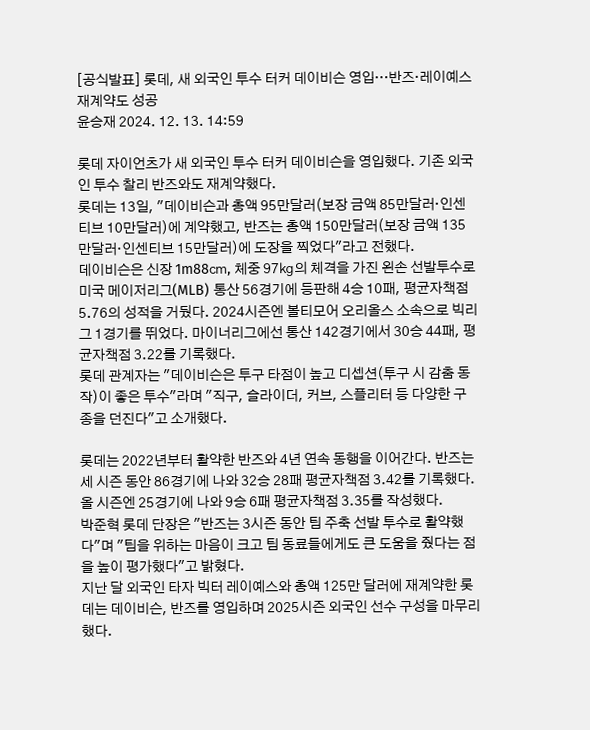[공식발표] 롯데, 새 외국인 투수 터커 데이비슨 영입…반즈·레이예스 재계약도 성공
윤승재 2024. 12. 13. 14:59

롯데 자이언츠가 새 외국인 투수 터커 데이비슨을 영입했다. 기존 외국인 투수 찰리 반즈와도 재계약했다.
롯데는 13일, "데이비슨과 총액 95만달러(보장 금액 85만달러·인센티브 10만달러)에 계약했고, 반즈는 총액 150만달러(보장 금액 135만달러·인센티브 15만달러)에 도장을 찍었다"라고 전했다.
데이비슨은 신장 1m88㎝, 체중 97㎏의 체격을 가진 왼손 선발투수로 미국 메이저리그(MLB) 통산 56경기에 등판해 4승 10패, 평균자책점 5.76의 성적을 거뒀다. 2024시즌엔 볼티모어 오리올스 소속으로 빅리그 1경기를 뛰었다. 마이너리그에선 통산 142경기에서 30승 44패, 평균자책점 3.22를 기록했다.
롯데 관계자는 "데이비슨은 투구 타점이 높고 디셉션(투구 시 감춤 동작)이 좋은 투수"라며 "직구, 슬라이더, 커브, 스플리터 등 다양한 구종을 던진다"고 소개했다.

롯데는 2022년부터 활약한 반즈와 4년 연속 동행을 이어간다. 반즈는 세 시즌 동안 86경기에 나와 32승 28패 평균자책점 3.42를 기록했다. 올 시즌엔 25경기에 나와 9승 6패 평균자책점 3.35를 작성했다.
박준혁 롯데 단장은 "반즈는 3시즌 동안 팀 주축 선발 투수로 활약했다"며 "팀을 위하는 마음이 크고 팀 동료들에게도 큰 도움을 줬다는 점을 높이 평가했다"고 밝혔다.
지난 달 외국인 타자 빅터 레이예스와 총액 125만 달러에 재계약한 롯데는 데이비슨, 반즈를 영입하며 2025시즌 외국인 선수 구성을 마무리했다.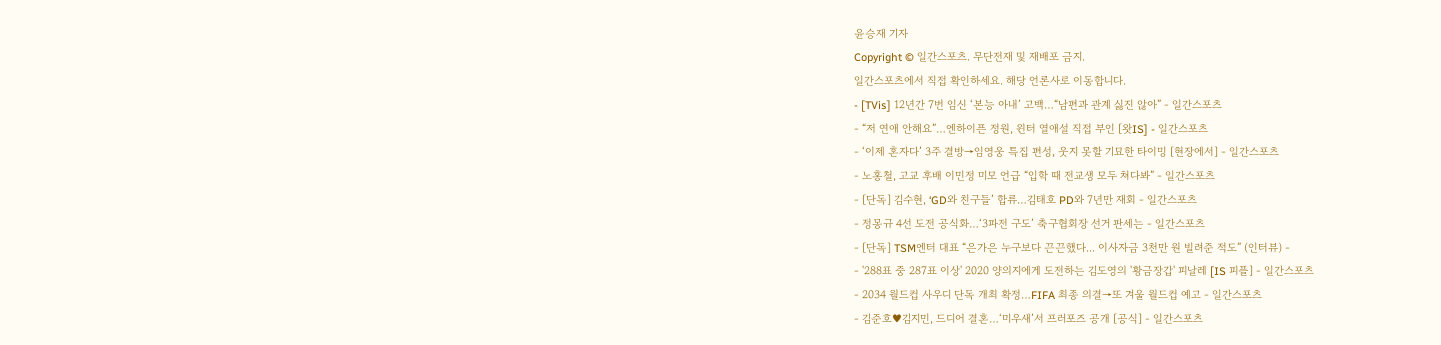윤승재 기자
Copyright © 일간스포츠. 무단전재 및 재배포 금지.
일간스포츠에서 직접 확인하세요. 해당 언론사로 이동합니다.
- [TVis] 12년간 7번 임신 ‘본능 아내’ 고백…“남편과 관계 싫진 않아” - 일간스포츠
- “저 연애 안해요”…엔하이픈 정원, 윈터 열애설 직접 부인 [왓IS] - 일간스포츠
- ‘이제 혼자다’ 3주 결방→임영웅 특집 편성, 웃지 못할 기묘한 타이밍 [현장에서] - 일간스포츠
- 노홍철, 고교 후배 이민정 미모 언급 “입학 때 전교생 모두 쳐다봐” - 일간스포츠
- [단독] 김수현, ‘GD와 친구들’ 합류…김태호 PD와 7년만 재회 - 일간스포츠
- 정몽규 4선 도전 공식화…‘3파전 구도’ 축구협회장 선거 판세는 - 일간스포츠
- [단독] TSM엔터 대표 “은가은 누구보다 끈끈했다... 이사자금 3천만 원 빌려준 적도” (인터뷰) -
- '288표 중 287표 이상' 2020 양의지에게 도전하는 김도영의 '황금장갑' 피날레 [IS 피플] - 일간스포츠
- 2034 월드컵 사우디 단독 개최 확정…FIFA 최종 의결→또 겨울 월드컵 예고 - 일간스포츠
- 김준호♥김지민, 드디어 결혼…‘미우새’서 프러포즈 공개 [공식] - 일간스포츠